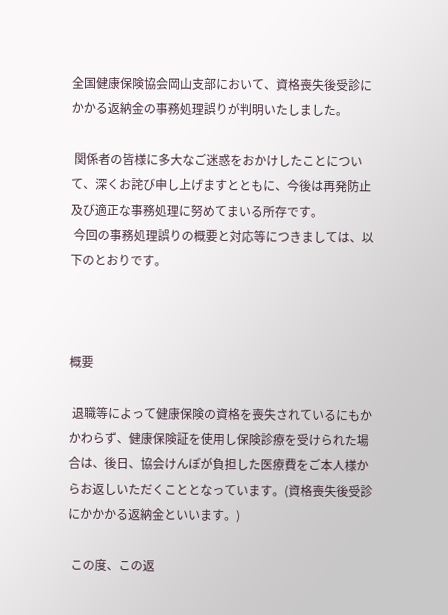全国健康保険協会岡山支部において、資格喪失後受診にかかる返納金の事務処理誤りが判明いたしました。

 関係者の皆様に多大なご迷惑をおかけしたことについて、深くお詫び申し上げますとともに、今後は再発防止及び適正な事務処理に努めてまいる所存です。
 今回の事務処理誤りの概要と対応等につきましては、以下のとおりです。



概要

 退職等によって健康保険の資格を喪失されているにもかかわらず、健康保険証を使用し保険診療を受けられた場合は、後日、協会けんぽが負担した医療費をご本人様からお返しいただくこととなっています。(資格喪失後受診にかかかる返納金といいます。)

 この度、この返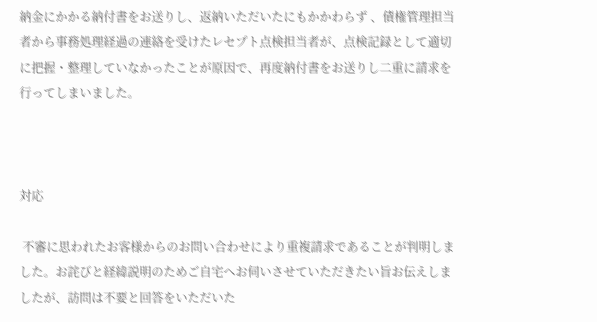納金にかかる納付書をお送りし、返納いただいたにもかかわらず 、債権管理担当者から事務処理経過の連絡を受けたレセプト点検担当者が、点検記録として適切に把握・整理していなかったことが原因で、再度納付書をお送りし二重に請求を行ってしまいました。



対応

 不審に思われたお客様からのお問い合わせにより重複請求であることが判明しました。お詫びと経緯説明のためご自宅へお伺いさせていただきたい旨お伝えしましたが、訪問は不要と回答をいただいた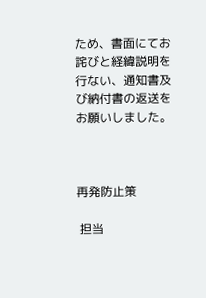ため、書面にてお詫びと経緯説明を行ない、通知書及び納付書の返送をお願いしました。



再発防止策

 担当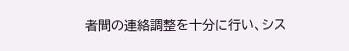者間の連絡調整を十分に行い、シス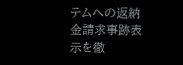テムへの返納金請求事跡表示を徹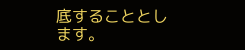底することとします。